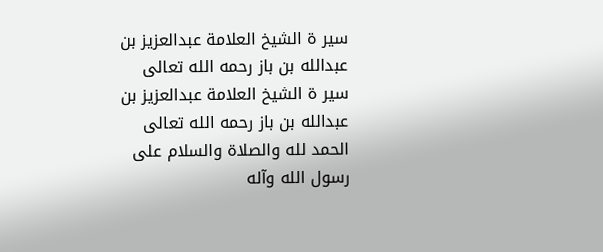سير ة الشيخ العلامة عبدالعزيز بن عبدالله بن باز رحمه الله تعالى
سير ة الشيخ العلامة عبدالعزيز بن عبدالله بن باز رحمه الله تعالى
الحمد لله والصلاة والسلام على رسول الله وآله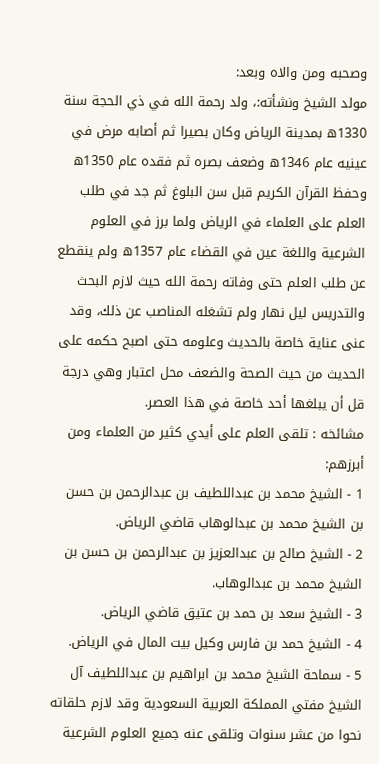وصحبه ومن والاه وبعد:
مولد الشيخ ونشأته:، ولد رحمة الله في ذي الحجة سنة 1330ه بمدينة الرياض وكان بصيرا ثم أصابه مرض في عينيه عام 1346ه وضعف بصره ثم فقده عام 1350ه وحفظ القرآن الكريم قبل سن البلوغ ثم جد في طلب العلم على العلماء في الرياض ولما برز في العلوم الشرعية واللغة عين في القضاء عام 1357ه ولم ينقطع عن طلب العلم حتى وفاته رحمة الله حيث لازم البحث والتدريس ليل نهار ولم تشغله المناصب عن ذلك، وقد عنى عناية خاصة بالحديث وعلومه حتى اصبح حكمه على الحديث من حيث الصحة والضعف محل اعتبار وهي درجة قل أن يبلغها أحد خاصة في هذا العصر.
مشائخه : تلقى العلم على أيدي كثير من العلماء ومن أبرزهم:
1 - الشيخ محمد بن عبداللطيف بن عبدالرحمن بن حسن بن الشيخ محمد بن عبدالوهاب قاضي الرياض.
2 - الشيخ صالح بن عبدالعزيز بن عبدالرحمن بن حسن بن الشيخ محمد بن عبدالوهاب.
3 - الشيخ سعد بن حمد بن عتيق قاضي الرياض.
4 - الشيخ حمد بن فارس وكيل بيت المال في الرياض.
5 - سماحة الشيخ محمد بن ابراهيم بن عبداللطيف آل الشيخ مفتي المملكة العربية السعودية وقد لازم حلقاته نحوا من عشر سنوات وتلقى عنه جميع العلوم الشرعية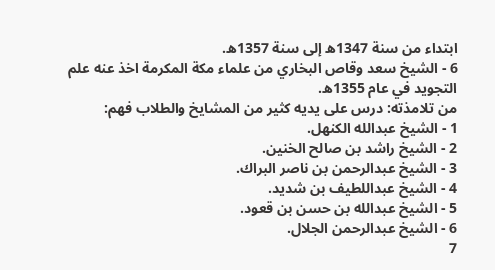ابتداء من سنة 1347ه إلى سنة 1357ه.
6 - الشيخ سعد وقاص البخاري من علماء مكة المكرمة اخذ عنه علم التجويد في عام 1355ه.
من تلامذته: درس على يديه كثير من المشايخ والطلاب فهم:
1 - الشيخ عبدالله الكنهل.
2 - الشيخ راشد بن صالح الخنين.
3 - الشيخ عبدالرحمن بن ناصر البراك.
4 - الشيخ عبداللطيف بن شديد.
5 - الشيخ عبدالله بن حسن بن قعود.
6 - الشيخ عبدالرحمن الجلال.
7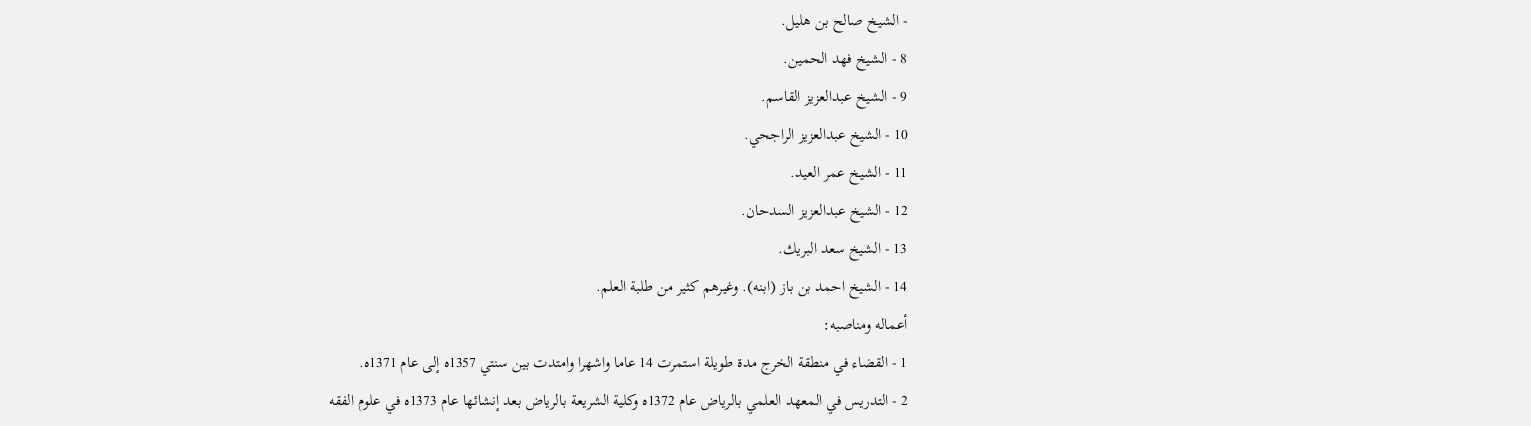- الشيخ صالح بن هليل.
8 - الشيخ فهد الحمين.
9 - الشيخ عبدالعزيز القاسم.
10 - الشيخ عبدالعزيز الراجحي.
11 - الشيخ عمر العيد.
12 - الشيخ عبدالعزيز السدحان.
13 - الشيخ سعد البريك.
14 - الشيخ احمد بن باز (ابنه). وغيرهم كثير من طلبة العلم.
أعماله ومناصبه:
1 - القضاء في منطقة الخرج مدة طويلة استمرت 14 عاما واشهرا وامتدت بين سنتي 1357ه إلى عام 1371ه.
2 - التدريس في المعهد العلمي بالرياض عام 1372ه وكلية الشريعة بالرياض بعد إنشائها عام 1373ه في علوم الفقه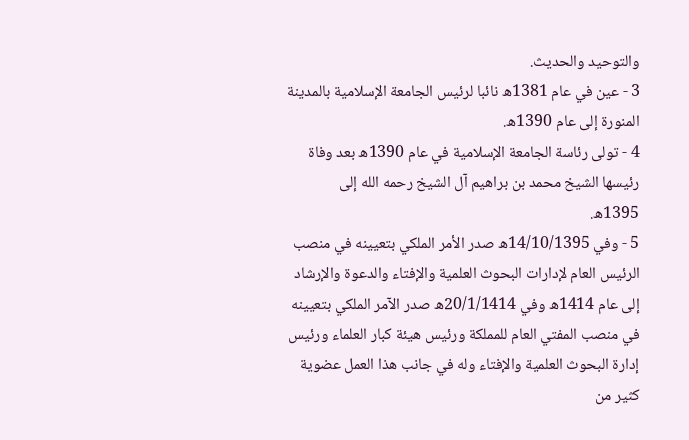والتوحيد والحديث.
3 - عين في عام 1381ه نائبا لرئيس الجامعة الإسلامية بالمدينة المنورة إلى عام 1390ه.
4 - تولى رئاسة الجامعة الإسلامية في عام 1390ه بعد وفاة رئيسها الشيخ محمد بن براهيم آل الشيخ رحمه الله إلى 1395ه.
5 - وفي 14/10/1395ه صدر الأمر الملكي بتعيينه في منصب الرئيس العام لإدارات البحوث العلمية والإفتاء والدعوة والإرشاد إلى عام 1414ه وفي 20/1/1414ه صدر الآمر الملكي بتعيينه في منصب المفتي العام للمملكة ورئيس هيئة كبار العلماء ورئيس إدارة البحوث العلمية والإفتاء وله في جانب هذا العمل عضوية كثير من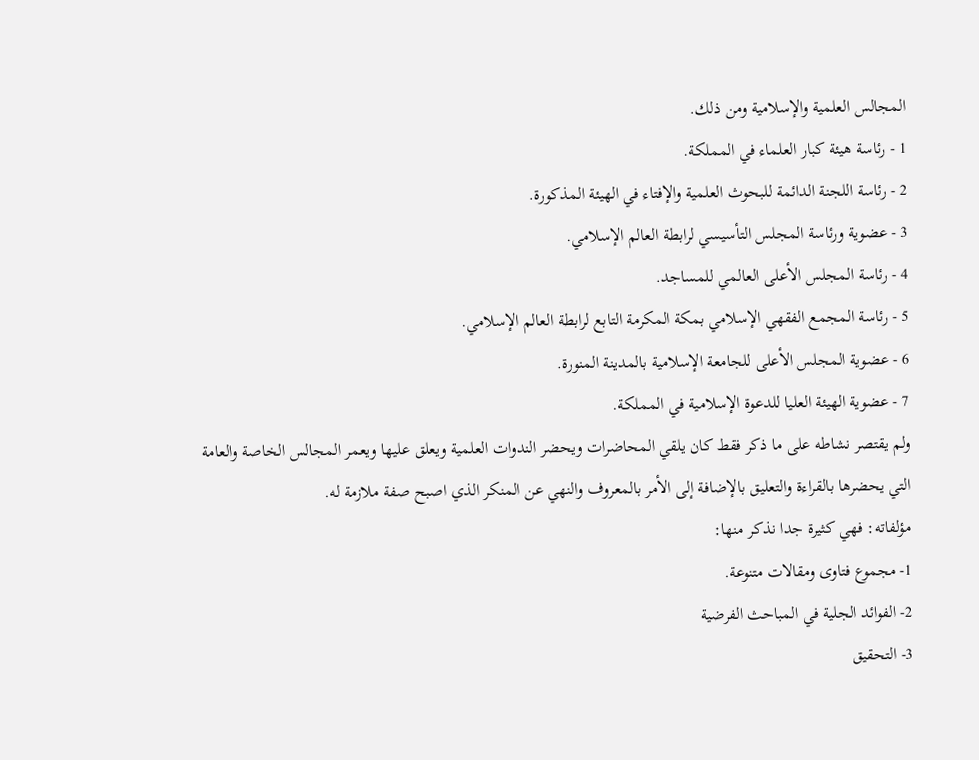المجالس العلمية والإسلامية ومن ذلك.
1 - رئاسة هيئة كبار العلماء في المملكة.
2 - رئاسة اللجنة الدائمة للبحوث العلمية والإفتاء في الهيئة المذكورة.
3 - عضوية ورئاسة المجلس التأسيسي لرابطة العالم الإسلامي.
4 - رئاسة المجلس الأعلى العالمي للمساجد.
5 - رئاسة المجمع الفقهي الإسلامي بمكة المكرمة التابع لرابطة العالم الإسلامي.
6 - عضوية المجلس الأعلى للجامعة الإسلامية بالمدينة المنورة.
7 - عضوية الهيئة العليا للدعوة الإسلامية في المملكة.
ولم يقتصر نشاطه على ما ذكر فقط كان يلقي المحاضرات ويحضر الندوات العلمية ويعلق عليها ويعمر المجالس الخاصة والعامة التي يحضرها بالقراءة والتعليق بالإضافة إلى الأمر بالمعروف والنهي عن المنكر الذي اصبح صفة ملازمة له.
مؤلفاته: فهي كثيرة جدا نذكر منها:
1- مجموع فتاوى ومقالات متنوعة.
2- الفوائد الجلية في المباحث الفرضية
3- التحقيق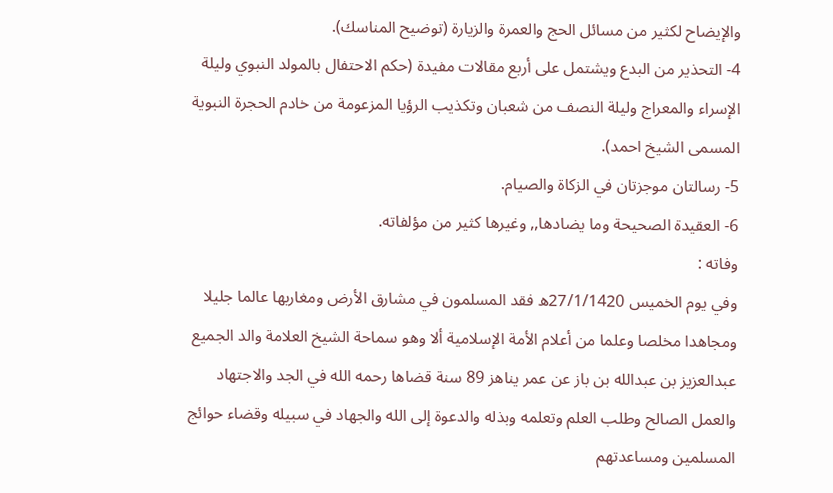والإيضاح لكثير من مسائل الحج والعمرة والزيارة (توضيح المناسك).
4- التحذير من البدع ويشتمل على أربع مقالات مفيدة (حكم الاحتفال بالمولد النبوي وليلة الإسراء والمعراج وليلة النصف من شعبان وتكذيب الرؤيا المزعومة من خادم الحجرة النبوية المسمى الشيخ احمد).
5- رسالتان موجزتان في الزكاة والصيام.
6- العقيدة الصحيحة وما يضادها,, وغيرها كثير من مؤلفاته.
وفاته :
وفي يوم الخميس 27/1/1420ه فقد المسلمون في مشارق الأرض ومغاربها عالما جليلا ومجاهدا مخلصا وعلما من أعلام الأمة الإسلامية ألا وهو سماحة الشيخ العلامة والد الجميع عبدالعزيز بن عبدالله بن باز عن عمر يناهز 89 سنة قضاها رحمه الله في الجد والاجتهاد والعمل الصالح وطلب العلم وتعلمه وبذله والدعوة إلى الله والجهاد في سبيله وقضاء حوائج المسلمين ومساعدتهم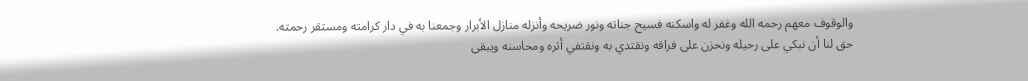والوقوف معهم رحمه الله وغفر له واسكنه فسيح جناته ونور ضريحه وأنزله منازل الأبرار وجمعنا به في دار كرامته ومستقر رحمته.
حق لنا أن نبكي على رحيله ونحزن على فراقه ونقتدي به ونقتفي أثره ومحاسنه ويبقى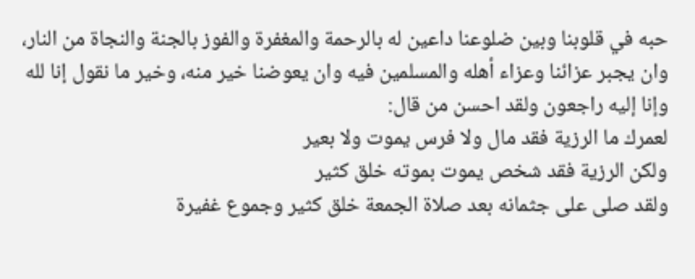حبه في قلوبنا وبين ضلوعنا داعين له بالرحمة والمغفرة والفوز بالجنة والنجاة من النار، وان يجبر عزائنا وعزاء أهله والمسلمين فيه وان يعوضنا خير منه، وخير ما نقول إنا لله وإنا إليه راجعون ولقد احسن من قال:
لعمرك ما الرزية فقد مال ولا فرس يموت ولا بعير
ولكن الرزية فقد شخص يموت بموته خلق كثير
ولقد صلى على جثمانه بعد صلاة الجمعة خلق كثير وجموع غفيرة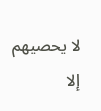لا يحصيهم إلا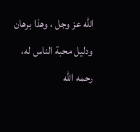الله عز وجل ، وهذا برهان ودليل محبة الناس له، رحمه الله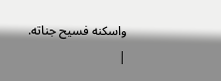واسكنه فسيح جناته.
|